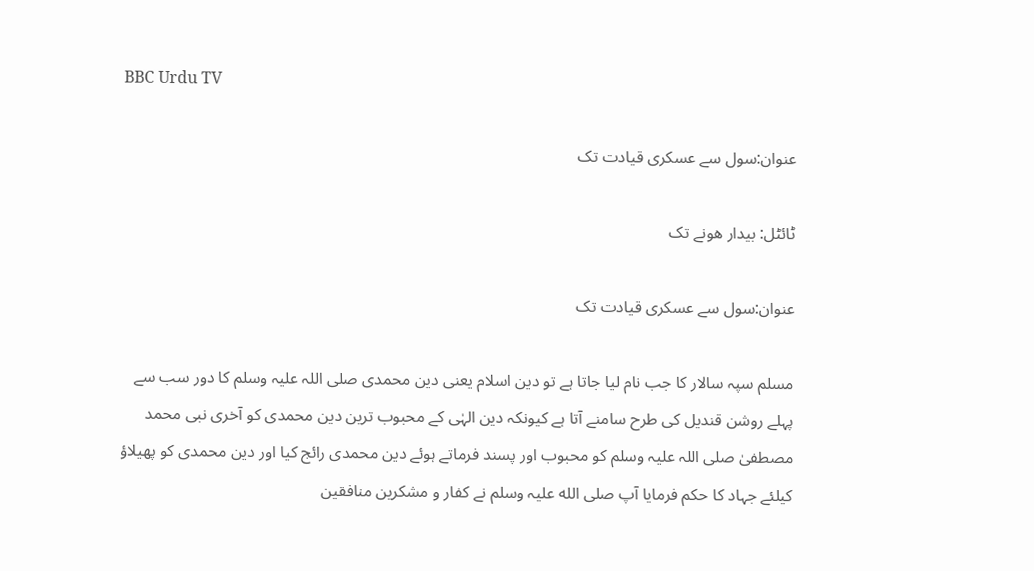BBC Urdu TV

عنوان:سول سے عسکری قیادت تک

ٹائٹل: بیدار ھونے تک

عنوان:سول سے عسکری قیادت تک

مسلم سپہ سالار کا جب نام لیا جاتا ہے تو دین اسلام یعنی دین محمدی صلی اللہ علیہ وسلم کا دور سب سے پہلے روشن قندیل کی طرح سامنے آتا ہے کیونکہ دین الہٰی کے محبوب ترین دین محمدی کو آخری نبی محمد مصطفیٰ صلی اللہ علیہ وسلم کو محبوب اور پسند فرماتے ہوئے دین محمدی رائج کیا اور دین محمدی کو پھیلاؤ کیلئے جہاد کا حکم فرمایا آپ صلی الله علیہ وسلم نے کفار و مشکرین منافقین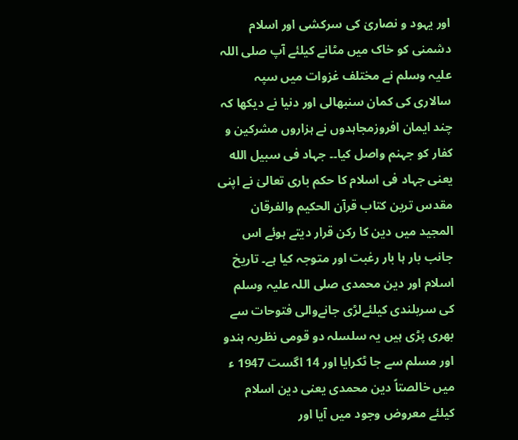اور یہود و نصاریٰ کی سرکشی اور اسلام دشمنی کو خاک میں مٹانے کیلئے آپ صلی اللہ علیہ وسلم نے مختلف غزوات میں سپہ سالاری کی کمان سنبھالی اور دنیا نے دیکھا کہ چند ایمان افروزمجاہدوں نے ہزاروں مشرکین و کفار کو جہنم واصل کیا۔۔ جہاد فی سبیل الله یعنی جہاد فی اسلام کا حکم باری تعالیٰ نے اپنی مقدس ترین کتاب قرآن الحکیم والفرقان المجید میں دین کا رکن قرار دیتے ہوئے اس جانب بار ہا بار رغبت اور متوجہ کیا ہے۔ تاریخ اسلام اور دین محمدی صلی اللہ علیہ وسلم کی سربلندی کیلئےلڑی جانےوالی فتوحات سے بھری پڑی ہیں یہ سلسلہ دو قومی نظریہ ہندو اور مسلم سے جا ٹکرایا اور 14 اگست 1947 ء میں خالصتاً دین محمدی یعنی دین اسلام کیلئے معروض وجود میں آیا اور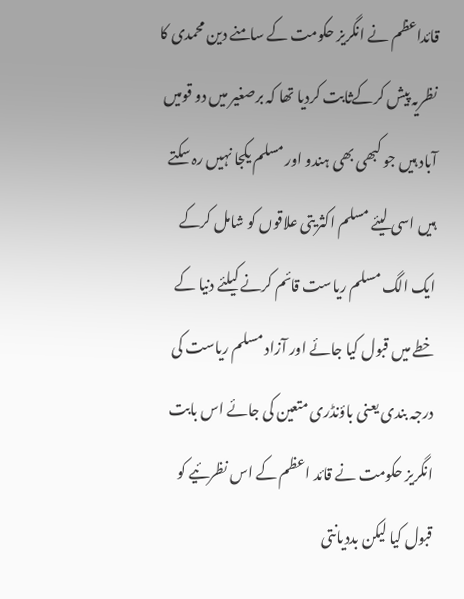قائداعظم نے انگریز حکومت کے سامنے دین محمدی کا نظریہ پیش کرکےثابت کردیا تھا کہ برصغیر میں دو قومیں آباد ہیں جو کبھی بھی ہندو اور مسلم یکجا نہیں رہ سکتے ہیں اسی لیئے مسلم اکثریتی علاقوں کو شامل کرکے ایک الگ مسلم ریاست قائم کرنے کیلئے دنیا کے خطے میں قبول کیا جائے اور آزاد مسلم ریاست کی درجہ بندی یعنی باؤنڈری متعین کی جائے اس بابت انگریز حکومت نے قائد اعظم کے اس نظرئیے کو قبول کیا لیکن بددیانتی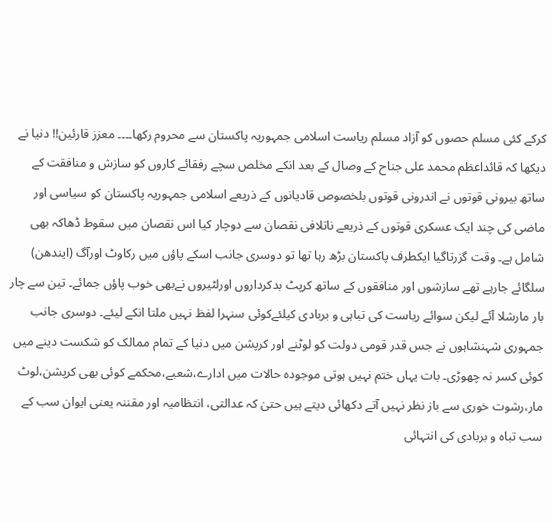کرکے کئی مسلم حصوں کو آزاد مسلم ریاست اسلامی جمہوریہ پاکستان سے محروم رکھا۔۔۔۔ معزز قارئین!! دنیا نے دیکھا کہ قائداعظم محمد علی جناح کے وصال کے بعد انکے مخلص سچے رفقائے کاروں کو سازش و منافقت کے ساتھ بیرونی قوتوں نے اندرونی قوتوں بلخصوص قادیانوں کے ذریعے اسلامی جمہوریہ پاکستان کو سیاسی اور ماضی کی چند ایک عسکری قوتوں کے ذریعے ناتلافی نقصان سے دوچار کیا اس نقصان میں سقوط ڈھاکہ بھی شامل ہے۔ وقت گزرتاگیا ایکطرف پاکستان بڑھ رہا تھا تو دوسری جانب اسکے پاؤں میں رکاوٹ اورآگ (ایندھن) سلگائے جارہے تھے سازشوں اور منافقوں کے ساتھ کرپٹ بدکرداروں اورلٹیروں نےبھی خوب پاؤں جمائے۔ تین سے چار بار مارشلا آئے لیکن سوائے ریاست کی تباہی و بربادی کیلئےکوئی سنہرا لفظ نہیں ملتا انکے لیئے۔ دوسری جانب جمہوری شہنشاہوں نے جس قدر قومی دولت کو لوٹنے اور کرپشن میں دنیا کے تمام ممالک کو شکست دینے میں کوئی کسر نہ چھوڑی۔ بات یہاں ختم نہیں ہوتی موجودہ حالات میں ادارے،شعبے،محکمے کوئی بھی کرپشن،لوٹ مار،رشوت خوری سے باز نظر نہیں آتے دکھائی دیتے ہیں حتیٰ کہ عدالتی، انتظامیہ اور مقننہ یعنی ایوان سب کے سب تباہ و بربادی کی انتہائی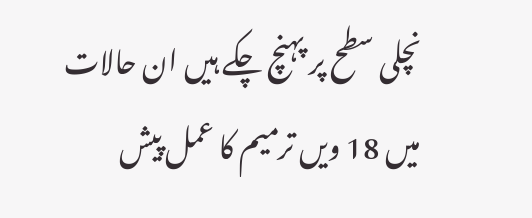نچلی سطح پر پہنچ چکے ہیں ان حالات میں 18 ویں ترمیم کا عمل پیش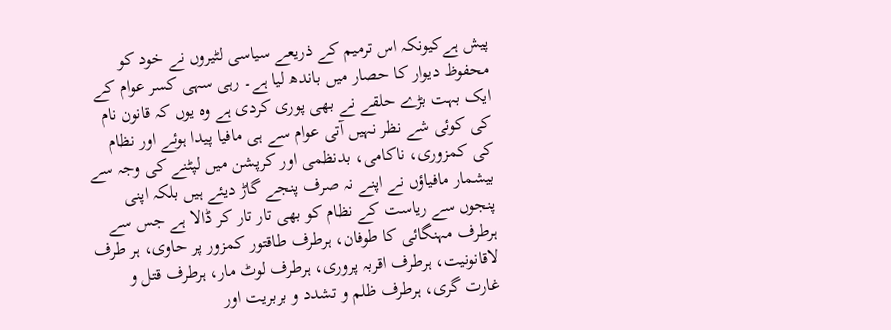پیش ہےکیونکہ اس ترمیم کے ذریعے سیاسی لٹیروں نے خود کو محفوظ دیوار کا حصار میں باندھ لیا ہے۔ رہی سہی کسر عوام کے ایک بہت بڑے حلقے نے بھی پوری کردی ہے وہ یوں کہ قانون نام کی کوئی شے نظر نہیں آتی عوام سے ہی مافیا پیدا ہوئے اور نظام کی کمزوری، ناکامی، بدنظمی اور کرپشن میں لپٹنے کی وجہ سے بیشمار مافیاؤں نے اپنے نہ صرف پنجے گاڑ دیئے ہیں بلکہ اپنی پنجوں سے ریاست کے نظام کو بھی تار تار کر ڈالا ہے جس سے ہرطرف مہنگائی کا طوفان، ہرطرف طاقتور کمزور پر حاوی، ہر طرف لاقانونیت، ہرطرف اقربہ پروری، ہرطرف لوٹ مار، ہرطرف قتل و غارت گری، ہرطرف ظلم و تشدد و بربریت اور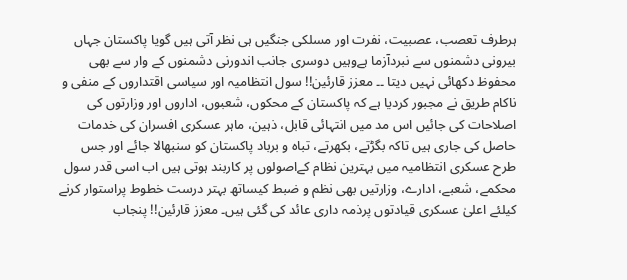ہرطرف تعصب، عصبیت، نفرت اور مسلکی جنگیں ہی نظر آتی ہیں گویا پاکستان جہاں بیرونی دشمنوں سے نبردآزما ہےوہیں دوسری جانب اندورنی دشمنوں کے وار سے بھی محفوظ دکھائی نہیں دیتا ۔۔ معزز قارئین!! سول انتظامیہ اور سیاسی اقتداروں کے منفی و ناکام طریق نے مجبور کردیا ہے کہ پاکستان کے محکوں، شعبوں، اداروں اور وزارتوں کی اصلاحات کی جائیں اس مد میں انتہائی قابل، ذہین، ماہر عسکری افسران کی خدمات حاصل کی جاری ہیں تاکہ بگڑتے، بکھرتے، تباہ و برباد پاکستان کو سنبھالا جائے اور جس طرح عسکری انتظامیہ میں بہترین نظام کےاصولوں پر کاربند ہوتی ہیں اب اسی قدر سول محکمے، شعبے، ادارے، وزارتیں بھی نظم و ضبط کیساتھ بہتر درست خطوط پراستوار کرنے کیلئے اعلیٰ عسکری قیادتوں پرذمہ داری عائد کی گئی ہیں۔ معزز قارئین!! پنجاب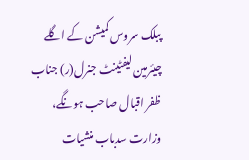پبلک سروس کمیشن کے اگلے چیئرمین لیفٹینٹ جنرل(ر) جناب ظفر اقبال صاحب ہونگے، وزارت سدباب منشیات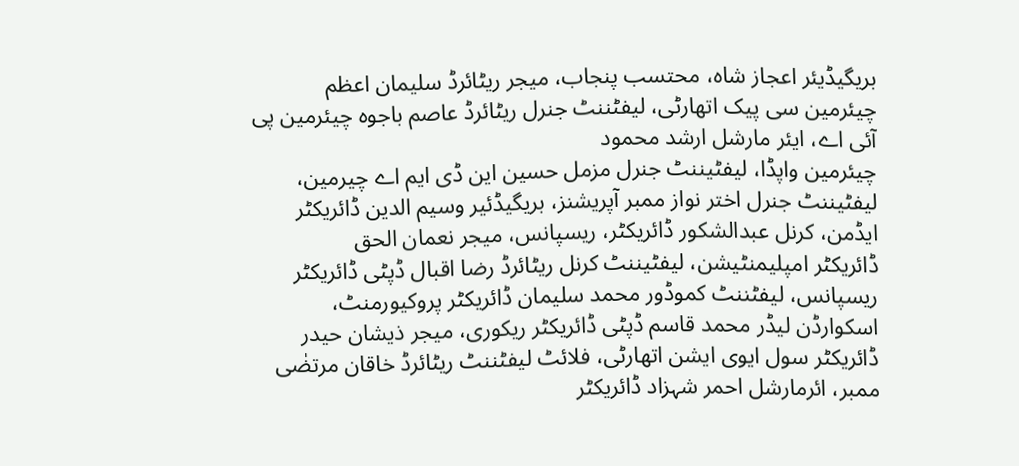بریگیڈیئر اعجاز شاہ، محتسب پنجاب، میجر ریٹائرڈ سلیمان اعظم
چیئرمین سی پیک اتھارٹی، لیفٹننٹ جنرل ریٹائرڈ عاصم باجوہ چیئرمین پی آئی اے، ایئر مارشل ارشد محمود
چیئرمین واپڈا، لیفٹیننٹ جنرل مزمل حسین این ڈی ایم اے چیرمین، لیفٹیننٹ جنرل اختر نواز ممبر آپریشنز، بریگیڈئیر وسیم الدین ڈائریکٹر ایڈمن، کرنل عبدالشکور ڈائریکٹر، ریسپانس، میجر نعمان الحق
ڈائریکٹر امپلیمنٹیشن، لیفٹیننٹ کرنل ریٹائرڈ رضا اقبال ڈپٹی ڈائریکٹر ریسپانس، لیفٹننٹ کموڈور محمد سلیمان ڈائریکٹر پروکیورمنٹ، اسکوارڈن لیڈر محمد قاسم ڈپٹی ڈائریکٹر ریکوری، میجر ذیشان حیدر ڈائریکٹر سول ایوی ایشن اتھارٹی، فلائٹ لیفٹننٹ ریٹائرڈ خاقان مرتضٰی ممبر، ائرمارشل احمر شہزاد ڈائریکٹر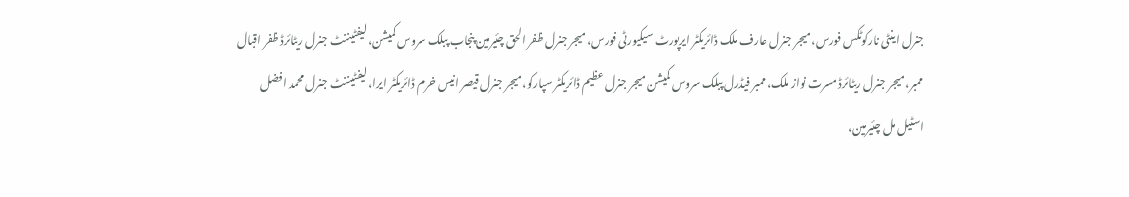جنرل اینٹی نارکوٹکس فورس، میجر جنرل عارف ملک ڈائریکٹر ایرپورٹ سیکیورٹی فورس، میجر جنرل ظفر الحق چئیرمین پنجاب پبلک سروس کمیشن، لیفٹیننٹ جنرل ریٹائرڈ ظفر اقبال
ممبر، میجر جنرل ریٹائرڈ مسرت نواز ملک، ممبر فیڈرل پبلک سروس کمیشن میجر جنرل عظیم ڈائریکٹر سپارکو، میجر جنرل قیصر انیس خرم ڈائریکٹر ایرا، لیفٹیننٹ جنرل محمد افضل
اسٹیل مل چئیرمین،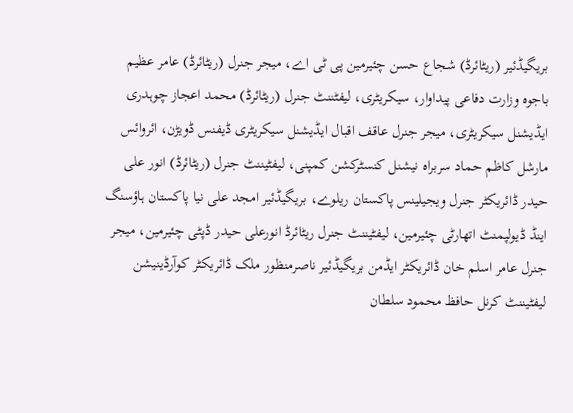بریگیڈئیر (ریٹائرڈ) شجاع حسن چئیرمین پی ٹی اے، میجر جنرل (ریٹائرڈ) عامر عظیم باجوہ وزارت دفاعی پیداوار، سیکریٹری، لیفٹننٹ جنرل (ریٹائرڈ) محمد اعجاز چوہدری
ایڈیشنل سیکریٹری، میجر جنرل عاقف اقبال ایڈیشنل سیکریٹری ڈیفنس ڈویڑن، ائروائس مارشل کاظم حماد سربراہ نیشنل کنسٹرکشن کمپنی، لیفٹیننٹ جنرل (ریٹائرڈ) انور علی حیدر ڈائریکٹر جنرل ویجیلینس پاکستان ریلوے، بریگیڈئیر امجد علی نیا پاکستان ہاؤسنگ اینڈ ڈیولپمنٹ اتھارٹی چئیرمین، لیفٹیننٹ جنرل ریٹائرڈ انورعلی حیدر ڈپٹی چئیرمین، میجر جنرل عامر اسلم خان ڈائریکٹر ایڈمن بریگیڈئیر ناصرمنظور ملک ڈائریکٹر کوآرڈینیشن لیفٹیننٹ کرنل حافظ محمود سلطان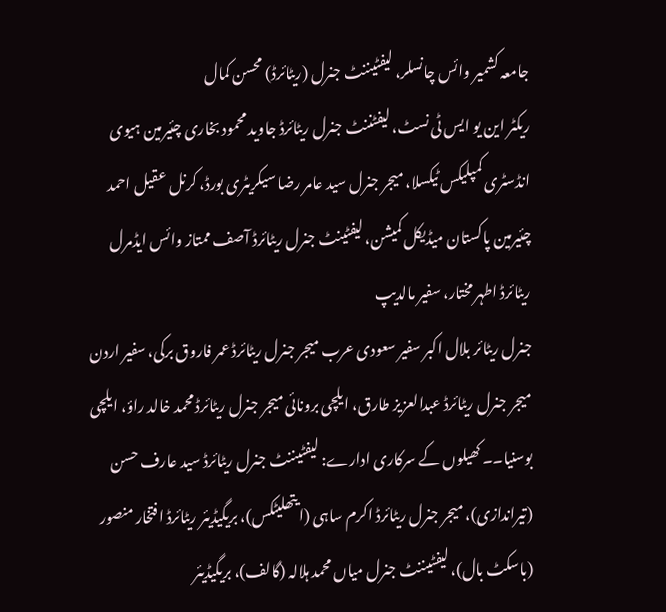جامعہ کشمیر وائس چانسلر، لیفٹیننٹ جنرل (ریٹائرڈ) محسن کمال
ریکٹر این یو ایس ٹی نسٹ، لیفٹننٹ جنرل ریٹائرڈ جاوید محمود بخاری چئیرمین ہیوی انڈسٹری کمپلیکس ٹیکسلا، میجر جنرل سید عامر رضا سیکریٹری بورڈ، کرنل عقیل احمد چئیرمین پاکستان میڈیکل کمیشن، لیفٹینٹ جنرل ریٹائرڈ آصف ممتاز وائس ایڈمرل ریٹائرڈ اطہر مختار، سفیر مالدیپ
جنرل ریٹائر بلال اکبر سفیر سعودی عرب میجر جنرل ریٹائرڈ عمر فاروق برکی، سفیر اردن میجر جنرل ریٹائرڈ عبدالعزیز طارق، ایلچی برونائی میجر جنرل ریٹائرڈ محمد خالد راؤ، ایلچی بوسنیا۔۔ کھیلوں کے سرکاری ادارے: لیفٹیننٹ جنرل ریٹائرڈ سید عارف حسن (تیراندازی)، میجر جنرل ریٹائرڈ اکرم ساہی (ایتھلیٹکس)، بریگیڈیئر ریٹائرڈ افتخار منصور (باسکٹ بال)، لیفٹیننٹ جنرل میاں محمد ہلالہ (گالف)، بریگیڈیئر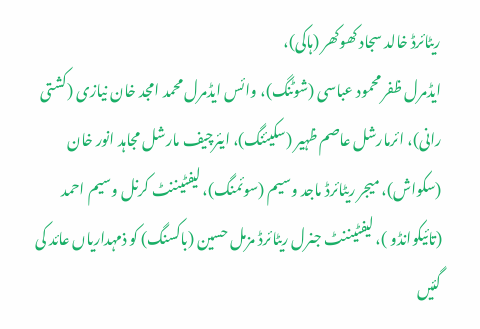ریٹائرڈ خالد سجاد کھوکھر (ہاکی)،
ایڈمرل ظفر محمود عباسی (شوٹنگ)، وائس ایڈمرل محمد امجد خان نیازی (کشتی رانی)، ائرمارشل عاصم ظہیر (سکیئنگ)، ایئرچیف مارشل مجاہد انور خان (سکواش)، میجر ریٹائرڈ ماجد وسیم (سوئمنگ)، لیفٹیننٹ کرنل وسیم احمد (تائیکوانڈو )، لیفٹیننٹ جنرل ریٹائرڈ مزمل حسین (باکسنگ) کو ذمہداریاں عائد کی گئیں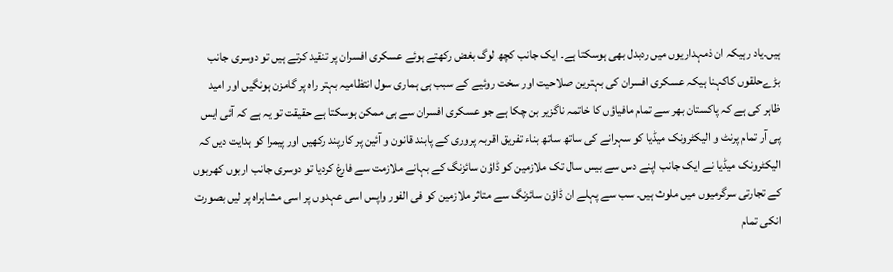ہیں۔یاد رہیکہ ان ذمہداریوں میں ردبدل بھی ہوسکتا ہے۔ ایک جانب کچھ لوگ بغض رکھتے ہوئے عسکری افسران پر تنقید کرتے ہیں تو دوسری جانب بڑےحلقوں کاکہنا ہیکہ عسکری افسران کی بہترین صلاحیت اور سخت روئیے کے سبب ہی ہماری سول انتظامیہ بہتر راہ پر گامزن ہونگیں اور امید ظاہر کی ہے کہ پاکستان بھر سے تمام مافیاؤں کا خاتمہ ناگزیر بن چکا ہے جو عسکری افسران سے ہی ممکن ہوسکتا ہے حقیقت تو یہ ہے کہ آئی ایس پی آر تمام پرنٹ و الیکٹرونک میڈیا کو سہرانے کی ساتھ ساتھ بناء تفریق اقربہ پروری کے پابند قانون و آئین پر کارپند رکھیں اور پیمرا کو ہدایت دیں کہ الیکٹرونک میڈیا نے ایک جانب اپنے دس سے بیس سال تک ملازمین کو ڈاؤن سائزنگ کے بہانے ملازمت سے فارغ کردیا تو دوسری جانب اربوں کھربوں کے تجارتی سرگرمیوں میں ملوث ہیں۔ سب سے پہلے ان ڈاؤن سائزنگ سے متاثر ملازمین کو فی الفور واپس اسی عہدوں پر اسی مشاہراہ پر لیں بصورت انکی تمام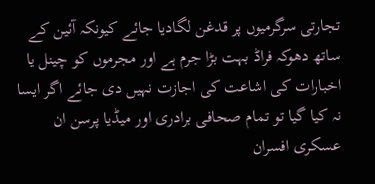تجارتی سرگرمیوں پر قدغن لگادیا جائے کیونکہ آئین کے ساتھ دھوکہ فراڈ بہت بڑا جرم ہے اور مجرموں کو چینل یا اخبارات کی اشاعت کی اجازت نہیں دی جائے اگر ایسا نہ کیا گیا تو تمام صحافی برادری اور میڈیا پرسن ان عسکری افسران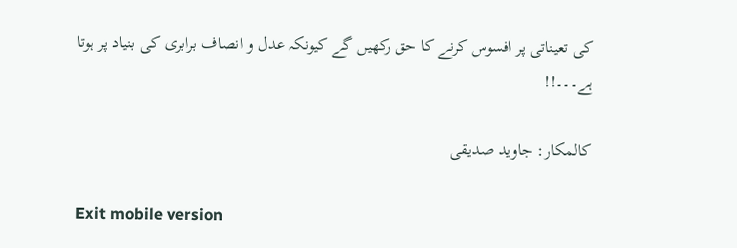کی تعیناتی پر افسوس کرنے کا حق رکھیں گے کیونکہ عدل و انصاف برابری کی بنیاد پر ہوتا ہے۔۔۔!!

کالمکار: جاوید صدیقی

Exit mobile version